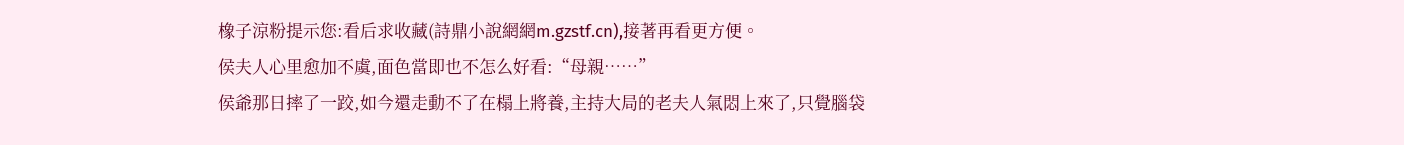橡子涼粉提示您:看后求收藏(詩鼎小說網網m.gzstf.cn),接著再看更方便。
侯夫人心里愈加不虞,面色當即也不怎么好看:“母親……”
侯爺那日摔了一跤,如今還走動不了在榻上將養,主持大局的老夫人氣悶上來了,只覺腦袋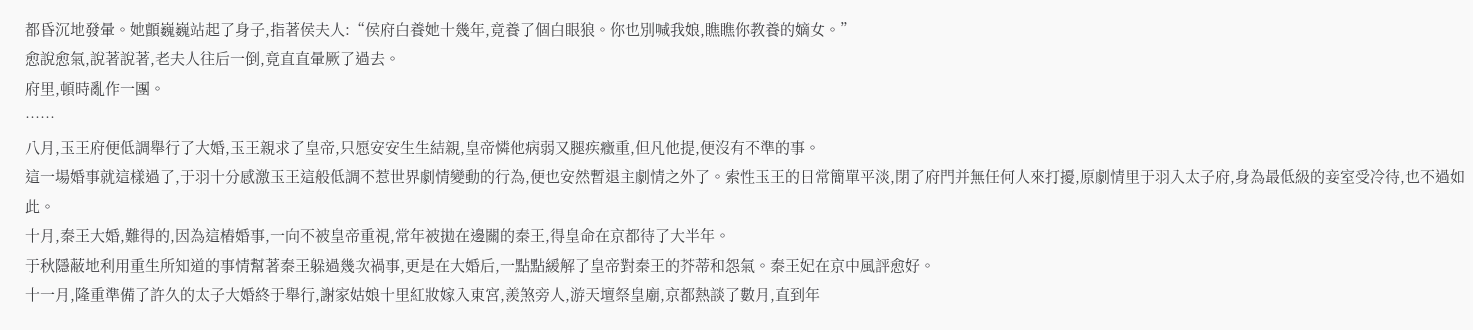都昏沉地發暈。她顫巍巍站起了身子,指著侯夫人:“侯府白養她十幾年,竟養了個白眼狼。你也別喊我娘,瞧瞧你教養的嫡女。”
愈說愈氣,說著說著,老夫人往后一倒,竟直直暈厥了過去。
府里,頓時亂作一團。
……
八月,玉王府便低調舉行了大婚,玉王親求了皇帝,只愿安安生生結親,皇帝憐他病弱又腿疾癥重,但凡他提,便沒有不準的事。
這一場婚事就這樣過了,于羽十分感激玉王這般低調不惹世界劇情變動的行為,便也安然暫退主劇情之外了。索性玉王的日常簡單平淡,閉了府門并無任何人來打擾,原劇情里于羽入太子府,身為最低級的妾室受冷待,也不過如此。
十月,秦王大婚,難得的,因為這樁婚事,一向不被皇帝重視,常年被拋在邊關的秦王,得皇命在京都待了大半年。
于秋隱蔽地利用重生所知道的事情幫著秦王躲過幾次禍事,更是在大婚后,一點點緩解了皇帝對秦王的芥蒂和怨氣。秦王妃在京中風評愈好。
十一月,隆重準備了許久的太子大婚終于舉行,謝家姑娘十里紅妝嫁入東宮,羨煞旁人,游天壇祭皇廟,京都熱談了數月,直到年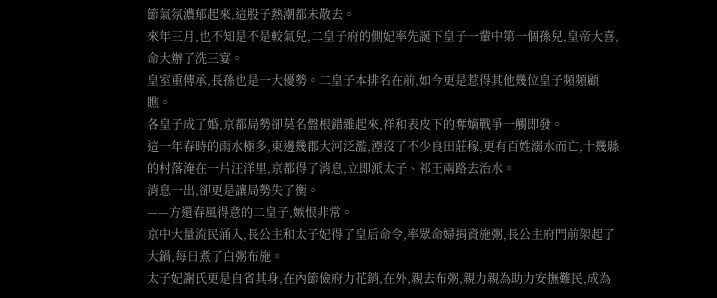節氣氛濃郁起來,這股子熱潮都未散去。
來年三月,也不知是不是較氣兒,二皇子府的側妃率先誕下皇子一輩中第一個孫兒,皇帝大喜,命大辦了洗三宴。
皇室重傳承,長孫也是一大優勢。二皇子本排名在前,如今更是惹得其他幾位皇子頻頻顧瞧。
各皇子成了婚,京都局勢卻莫名盤根錯雜起來,祥和表皮下的奪嫡戰爭一觸即發。
這一年春時的雨水極多,東邊幾郡大河泛濫,湮沒了不少良田莊稼,更有百姓溺水而亡,十幾縣的村落淹在一片汪洋里,京都得了消息,立即派太子、祁王兩路去治水。
消息一出,卻更是讓局勢失了衡。
——方還春風得意的二皇子,嫉恨非常。
京中大量流民涌入,長公主和太子妃得了皇后命令,率眾命婦捐資施粥,長公主府門前架起了大鍋,每日煮了白粥布施。
太子妃謝氏更是自省其身,在內節儉府力花銷,在外,親去布粥,親力親為助力安撫難民,成為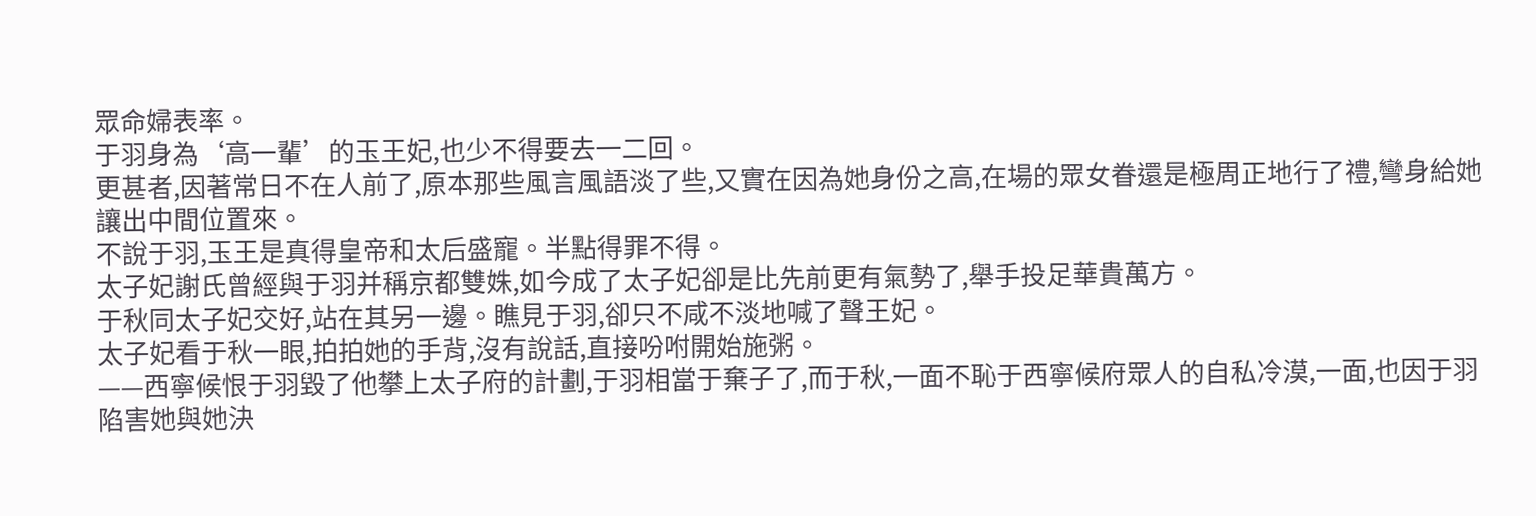眾命婦表率。
于羽身為‘高一輩’的玉王妃,也少不得要去一二回。
更甚者,因著常日不在人前了,原本那些風言風語淡了些,又實在因為她身份之高,在場的眾女眷還是極周正地行了禮,彎身給她讓出中間位置來。
不說于羽,玉王是真得皇帝和太后盛寵。半點得罪不得。
太子妃謝氏曾經與于羽并稱京都雙姝,如今成了太子妃卻是比先前更有氣勢了,舉手投足華貴萬方。
于秋同太子妃交好,站在其另一邊。瞧見于羽,卻只不咸不淡地喊了聲王妃。
太子妃看于秋一眼,拍拍她的手背,沒有說話,直接吩咐開始施粥。
——西寧候恨于羽毀了他攀上太子府的計劃,于羽相當于棄子了,而于秋,一面不恥于西寧候府眾人的自私冷漠,一面,也因于羽陷害她與她決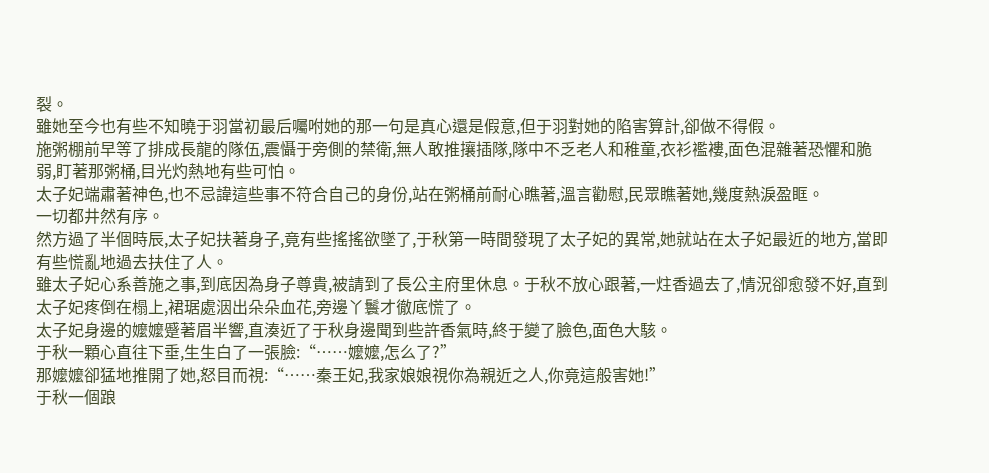裂。
雖她至今也有些不知曉于羽當初最后囑咐她的那一句是真心還是假意,但于羽對她的陷害算計,卻做不得假。
施粥棚前早等了排成長龍的隊伍,震懾于旁側的禁衛,無人敢推攘插隊,隊中不乏老人和稚童,衣衫襤褸,面色混雜著恐懼和脆弱,盯著那粥桶,目光灼熱地有些可怕。
太子妃端肅著神色,也不忌諱這些事不符合自己的身份,站在粥桶前耐心瞧著,溫言勸慰,民眾瞧著她,幾度熱淚盈眶。
一切都井然有序。
然方過了半個時辰,太子妃扶著身子,竟有些搖搖欲墜了,于秋第一時間發現了太子妃的異常,她就站在太子妃最近的地方,當即有些慌亂地過去扶住了人。
雖太子妃心系善施之事,到底因為身子尊貴,被請到了長公主府里休息。于秋不放心跟著,一炷香過去了,情況卻愈發不好,直到太子妃疼倒在榻上,裙琚處洇出朵朵血花,旁邊丫鬟才徹底慌了。
太子妃身邊的嬤嬤蹙著眉半響,直湊近了于秋身邊聞到些許香氣時,終于變了臉色,面色大駭。
于秋一顆心直往下垂,生生白了一張臉:“……嬤嬤,怎么了?”
那嬤嬤卻猛地推開了她,怒目而視:“……秦王妃,我家娘娘視你為親近之人,你竟這般害她!”
于秋一個踉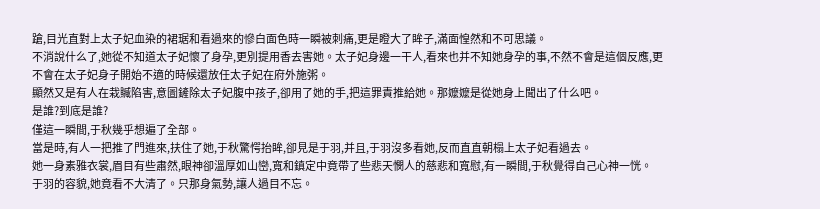蹌,目光直對上太子妃血染的裙琚和看過來的慘白面色時一瞬被刺痛,更是瞪大了眸子,滿面惶然和不可思議。
不消說什么了,她從不知道太子妃懷了身孕,更別提用香去害她。太子妃身邊一干人,看來也并不知她身孕的事,不然不會是這個反應,更不會在太子妃身子開始不適的時候還放任太子妃在府外施粥。
顯然又是有人在栽贓陷害,意圖鏟除太子妃腹中孩子,卻用了她的手,把這罪責推給她。那嬤嬤是從她身上聞出了什么吧。
是誰?到底是誰?
僅這一瞬間,于秋幾乎想遍了全部。
當是時,有人一把推了門進來,扶住了她,于秋驚愕抬眸,卻見是于羽,并且,于羽沒多看她,反而直直朝榻上太子妃看過去。
她一身素雅衣裳,眉目有些肅然,眼神卻溫厚如山巒,寬和鎮定中竟帶了些悲天憫人的慈悲和寬慰,有一瞬間,于秋覺得自己心神一恍。
于羽的容貌,她竟看不大清了。只那身氣勢,讓人過目不忘。